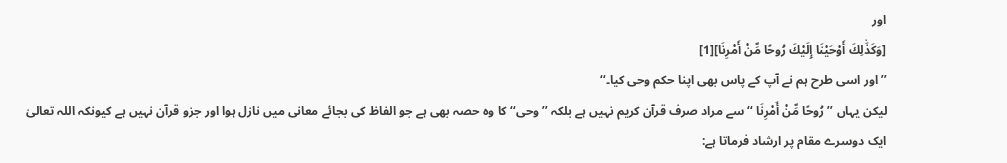اور
[وَكَذَٰلِكَ أَوْحَيْنَا إِلَيْكَ رُوحًا مِّنْ أَمْرِنَا][1]
’’اور اسی طرح ہم نے آپ کے پاس بھی اپنا حکم وحی کیا۔‘‘
لیکن یہاں ’’ رُوحًا مِّنْ أَمْرِنَا ‘‘ سے مراد صرف قرآن کریم نہیں ہے بلکہ ’’وحی‘‘ کا وہ حصہ بھی ہے جو الفاظ کی بجائے معانی میں نازل ہوا اور جزو قرآن نہیں ہے کیونکہ اللہ تعالیٰ ایک دوسرے مقام پر ارشاد فرماتا ہے: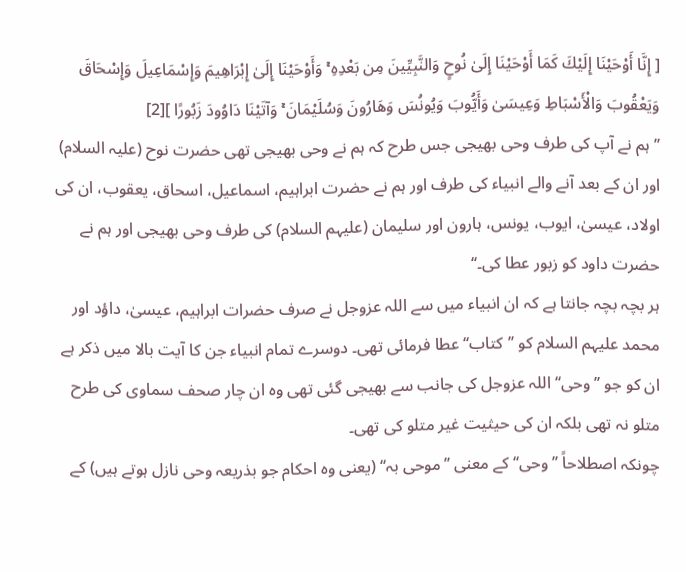[ إِنَّا أَوْحَيْنَا إِلَيْكَ كَمَا أَوْحَيْنَا إِلَىٰ نُوحٍ وَالنَّبِيِّينَ مِن بَعْدِهِ ۚ وَأَوْحَيْنَا إِلَىٰ إِبْرَاهِيمَ وَإِسْمَاعِيلَ وَإِسْحَاقَ وَيَعْقُوبَ وَالْأَسْبَاطِ وَعِيسَىٰ وَأَيُّوبَ وَيُونُسَ وَهَارُونَ وَسُلَيْمَانَ ۚ وَآتَيْنَا دَاوُودَ زَبُورًا ][2]
’’ہم نے آپ کی طرف وحی بھیجی جس طرح کہ ہم نے وحی بھیجی تھی حضرت نوح (علیہ السلام) اور ان کے بعد آنے والے انبیاء کی طرف اور ہم نے حضرت ابراہیم، اسماعیل، اسحاق، یعقوب، ان کی اولاد، عیسیٰ، ایوب، یونس، ہارون اور سلیمان (علیہم السلام) کی طرف وحی بھیجی اور ہم نے حضرت داود کو زبور عطا کی۔‘‘
ہر بچہ بچہ جانتا ہے کہ ان انبیاء میں سے اللہ عزوجل نے صرف حضرات ابراہیم، عیسیٰ، داؤد اور محمد علیہم السلام کو ’’کتاب‘‘ عطا فرمائی تھی۔ دوسرے تمام انبیاء جن کا آیت بالا میں ذکر ہے ان کو جو ’’وحی‘‘ اللہ عزوجل کی جانب سے بھیجی گئی تھی وہ ان چار صحف سماوی کی طرح متلو نہ تھی بلکہ ان کی حیثیت غیر متلو کی تھی۔
چونکہ اصطلاحاً ’’وحی‘‘ کے معنی ’’موحی بہ‘‘ (یعنی وہ احکام جو بذریعہ وحی نازل ہوتے ہیں) کے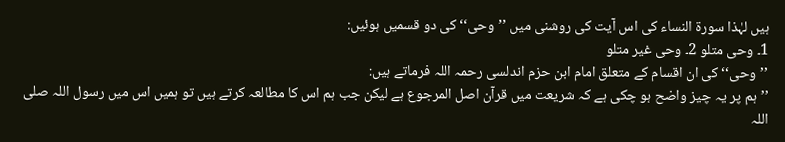ہیں لہٰذا سورۃ النساء کی اس آیت کی روشنی میں ’’وحی‘‘ کی دو قسمیں ہوئیں:
1۔ وحی متلو 2۔ وحی غیر متلو
’’وحی‘‘ کی ان اقسام کے متعلق امام ابن حزم اندلسی رحمہ اللہ فرماتے ہیں:
’’ہم پر یہ چیز واضح ہو چکی ہے کہ شریعت میں قرآن اصل المرجوع ہے لیکن جب ہم اس کا مطالعہ کرتے ہیں تو ہمیں اس میں رسول اللہ صلی اللہ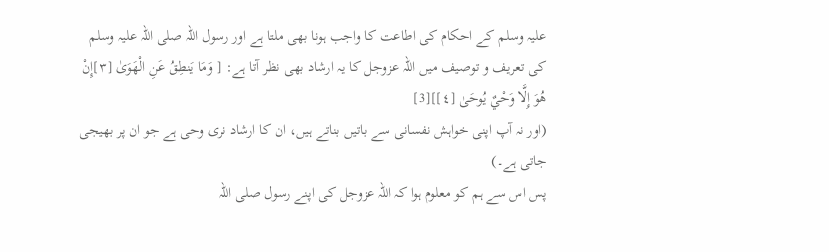علیہ وسلم کے احکام کی اطاعت کا واجب ہونا بھی ملتا ہے اور رسول اللہ صلی اللہ علیہ وسلم کی تعریف و توصیف میں اللہ عزوجل کا یہ ارشاد بھی نظر آتا ہے: [ وَمَا يَنطِقُ عَنِ الْهَوَىٰ [٣]إِنْ هُوَ إِلَّا وَحْيٌ يُوحَىٰ [٤]][3]
(اور نہ آپ اپنی خواہش نفسانی سے باتیں بناتے ہیں، ان کا ارشاد نری وحی ہے جو ان پر بھیجی جاتی ہے۔)
پس اس سے ہم کو معلوم ہوا کہ اللہ عزوجل کی اپنے رسول صلی اللہ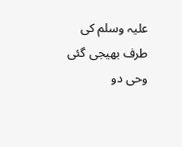علیہ وسلم کی طرف بھیجی گئی وحی دو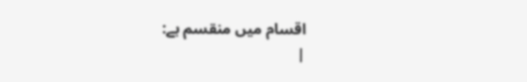اقسام میں منقسم ہے:
|